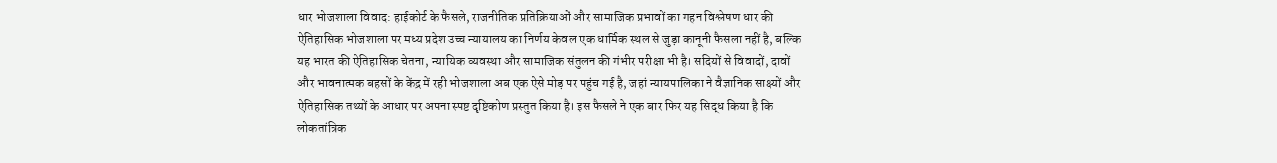धार भोजशाला विवाद: हाईकोर्ट के फैसले, राजनीतिक प्रतिक्रियाओं और सामाजिक प्रभावों का गहन विश्लेषण धार की ऐतिहासिक भोजशाला पर मध्य प्रदेश उच्च न्यायालय का निर्णय केवल एक धार्मिक स्थल से जुड़ा कानूनी फैसला नहीं है, बल्कि यह भारत की ऐतिहासिक चेतना, न्यायिक व्यवस्था और सामाजिक संतुलन की गंभीर परीक्षा भी है। सदियों से विवादों, दावों और भावनात्मक बहसों के केंद्र में रही भोजशाला अब एक ऐसे मोड़ पर पहुंच गई है, जहां न्यायपालिका ने वैज्ञानिक साक्ष्यों और ऐतिहासिक तथ्यों के आधार पर अपना स्पष्ट दृष्टिकोण प्रस्तुत किया है। इस फैसले ने एक बार फिर यह सिद्ध किया है कि लोकतांत्रिक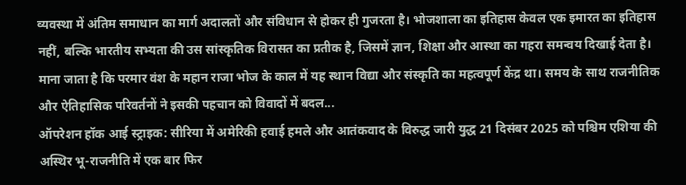व्यवस्था में अंतिम समाधान का मार्ग अदालतों और संविधान से होकर ही गुजरता है। भोजशाला का इतिहास केवल एक इमारत का इतिहास नहीं, बल्कि भारतीय सभ्यता की उस सांस्कृतिक विरासत का प्रतीक है, जिसमें ज्ञान, शिक्षा और आस्था का गहरा समन्वय दिखाई देता है। माना जाता है कि परमार वंश के महान राजा भोज के काल में यह स्थान विद्या और संस्कृति का महत्वपूर्ण केंद्र था। समय के साथ राजनीतिक और ऐतिहासिक परिवर्तनों ने इसकी पहचान को विवादों में बदल...
ऑपरेशन हॉक आई स्ट्राइक: सीरिया में अमेरिकी हवाई हमले और आतंकवाद के विरुद्ध जारी युद्ध 21 दिसंबर 2025 को पश्चिम एशिया की अस्थिर भू-राजनीति में एक बार फिर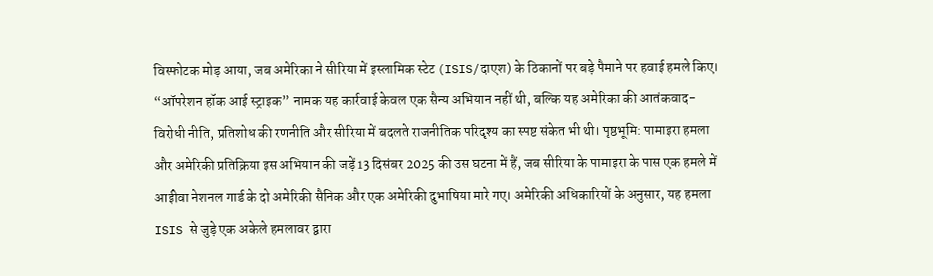विस्फोटक मोड़ आया, जब अमेरिका ने सीरिया में इस्लामिक स्टेट (ISIS/दाएश) के ठिकानों पर बड़े पैमाने पर हवाई हमले किए। “ऑपरेशन हॉक आई स्ट्राइक” नामक यह कार्रवाई केवल एक सैन्य अभियान नहीं थी, बल्कि यह अमेरिका की आतंकवाद-विरोधी नीति, प्रतिशोध की रणनीति और सीरिया में बदलते राजनीतिक परिदृश्य का स्पष्ट संकेत भी थी। पृष्ठभूमि: पामाइरा हमला और अमेरिकी प्रतिक्रिया इस अभियान की जड़ें 13 दिसंबर 2025 की उस घटना में हैं, जब सीरिया के पामाइरा के पास एक हमले में आईोवा नेशनल गार्ड के दो अमेरिकी सैनिक और एक अमेरिकी दुभाषिया मारे गए। अमेरिकी अधिकारियों के अनुसार, यह हमला ISIS से जुड़े एक अकेले हमलावर द्वारा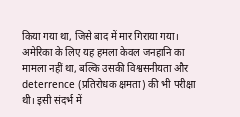किया गया था, जिसे बाद में मार गिराया गया। अमेरिका के लिए यह हमला केवल जनहानि का मामला नहीं था, बल्कि उसकी विश्वसनीयता और deterrence (प्रतिरोधक क्षमता) की भी परीक्षा थी। इसी संदर्भ में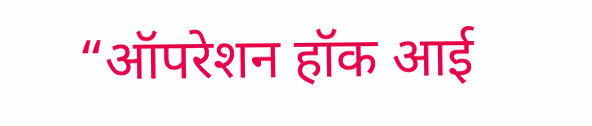“ऑपरेशन हॉक आई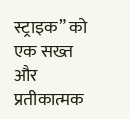स्ट्राइक” को एक सख्त और प्रतीकात्मक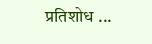प्रतिशोध ...